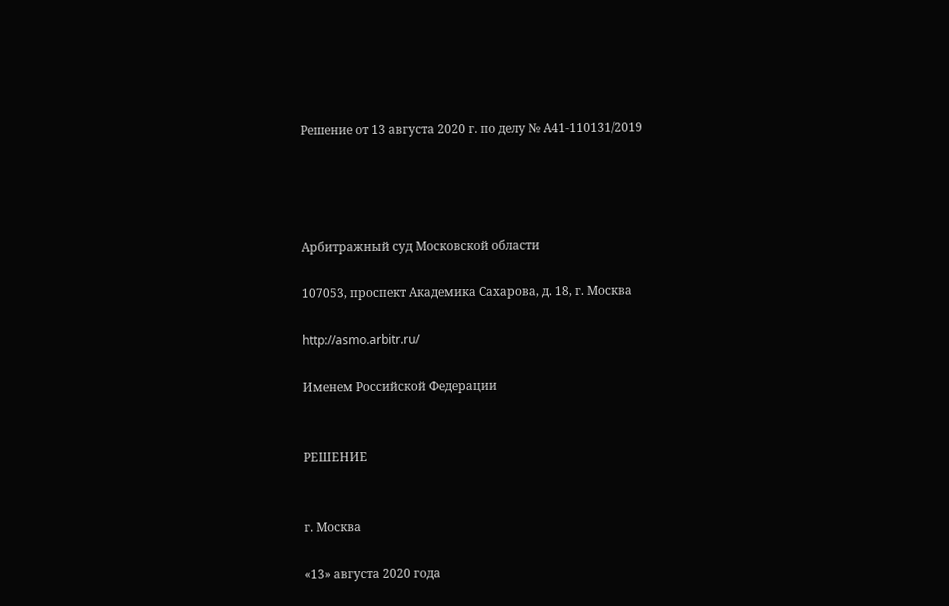Решение от 13 августа 2020 г. по делу № А41-110131/2019




Арбитражный суд Московской области

107053, проспект Академика Сахарова, д. 18, г. Москва

http://asmo.arbitr.ru/

Именем Российской Федерации


РЕШЕНИЕ


г. Москва

«13» августа 2020 года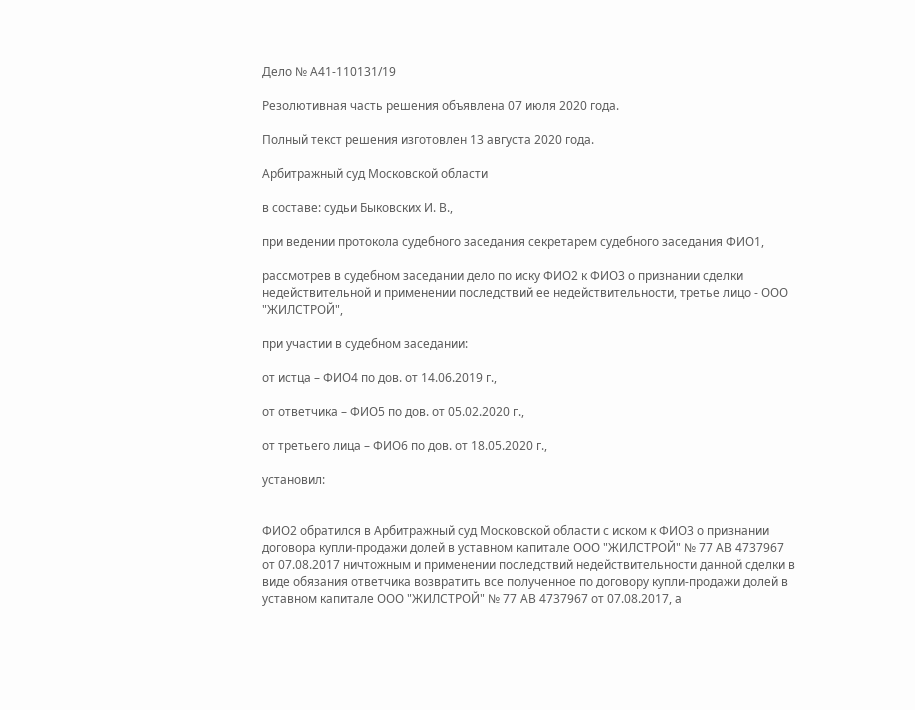Дело № А41-110131/19

Резолютивная часть решения объявлена 07 июля 2020 года.

Полный текст решения изготовлен 13 августа 2020 года.

Арбитражный суд Московской области

в составе: судьи Быковских И. В.,

при ведении протокола судебного заседания секретарем судебного заседания ФИО1,

рассмотрев в судебном заседании дело по иску ФИО2 к ФИО3 о признании сделки недействительной и применении последствий ее недействительности, третье лицо - ООО "ЖИЛСТРОЙ",

при участии в судебном заседании:

от истца – ФИО4 по дов. от 14.06.2019 г.,

от ответчика – ФИО5 по дов. от 05.02.2020 г.,

от третьего лица – ФИО6 по дов. от 18.05.2020 г.,

установил:


ФИО2 обратился в Арбитражный суд Московской области с иском к ФИО3 о признании договора купли-продажи долей в уставном капитале ООО "ЖИЛСТРОЙ" № 77 АВ 4737967 от 07.08.2017 ничтожным и применении последствий недействительности данной сделки в виде обязания ответчика возвратить все полученное по договору купли-продажи долей в уставном капитале ООО "ЖИЛСТРОЙ" № 77 АВ 4737967 от 07.08.2017, а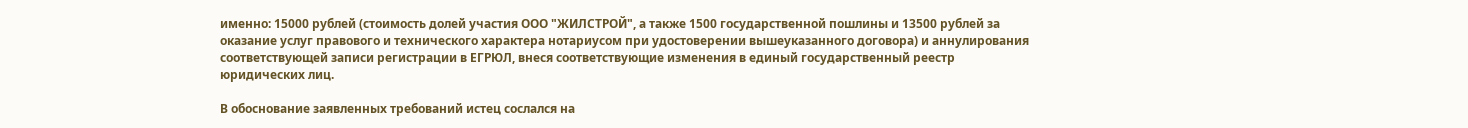именно: 15000 рублей (стоимость долей участия ООО "ЖИЛСТРОЙ", а также 1500 государственной пошлины и 13500 рублей за оказание услуг правового и технического характера нотариусом при удостоверении вышеуказанного договора) и аннулирования соответствующей записи регистрации в ЕГРЮЛ, внеся соответствующие изменения в единый государственный реестр юридических лиц.

В обоснование заявленных требований истец сослался на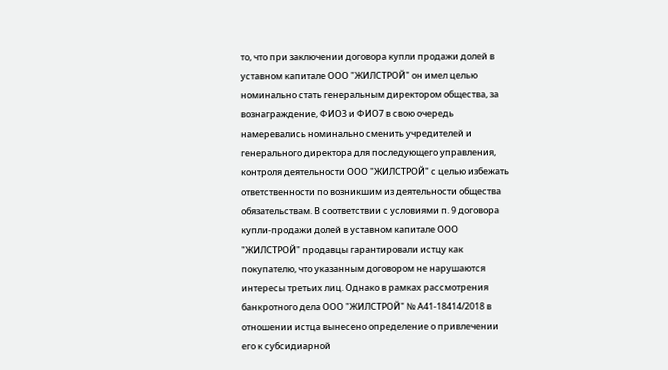то, что при заключении договора купли продажи долей в уставном капитале ООО "ЖИЛСТРОЙ" он имел целью номинально стать генеральным директором общества, за вознаграждение, ФИО3 и ФИО7 в свою очередь намеревались номинально сменить учредителей и генерального директора для последующего управления, контроля деятельности ООО "ЖИЛСТРОЙ" с целью избежать ответственности по возникшим из деятельности общества обязательствам. В соответствии с условиями п. 9 договора купли-продажи долей в уставном капитале ООО "ЖИЛСТРОЙ" продавцы гарантировали истцу как покупателю, что указанным договором не нарушаются интересы третьих лиц. Однако в рамках рассмотрения банкротного дела ООО "ЖИЛСТРОЙ" № А41-18414/2018 в отношении истца вынесено определение о привлечении его к субсидиарной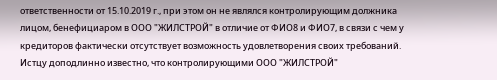ответственности от 15.10.2019 г., при этом он не являлся контролирующим должника лицом, бенефициаром в ООО "ЖИЛСТРОЙ" в отличие от ФИО8 и ФИО7, в связи с чем у кредиторов фактически отсутствует возможность удовлетворения своих требований. Истцу доподлинно известно, что контролирующими ООО "ЖИЛСТРОЙ"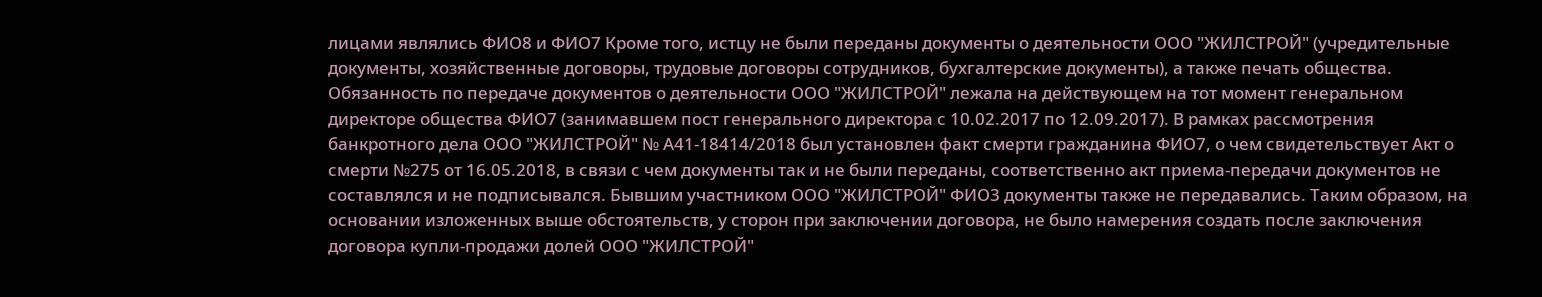лицами являлись ФИО8 и ФИО7 Кроме того, истцу не были переданы документы о деятельности ООО "ЖИЛСТРОЙ" (учредительные документы, хозяйственные договоры, трудовые договоры сотрудников, бухгалтерские документы), а также печать общества. Обязанность по передаче документов о деятельности ООО "ЖИЛСТРОЙ" лежала на действующем на тот момент генеральном директоре общества ФИО7 (занимавшем пост генерального директора с 10.02.2017 по 12.09.2017). В рамках рассмотрения банкротного дела ООО "ЖИЛСТРОЙ" № А41-18414/2018 был установлен факт смерти гражданина ФИО7, о чем свидетельствует Акт о смерти №275 от 16.05.2018, в связи с чем документы так и не были переданы, соответственно акт приема-передачи документов не составлялся и не подписывался. Бывшим участником ООО "ЖИЛСТРОЙ" ФИО3 документы также не передавались. Таким образом, на основании изложенных выше обстоятельств, у сторон при заключении договора, не было намерения создать после заключения договора купли-продажи долей ООО "ЖИЛСТРОЙ"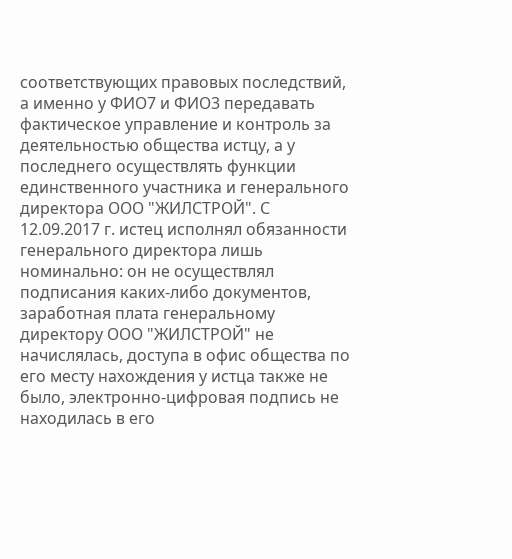соответствующих правовых последствий, а именно у ФИО7 и ФИО3 передавать фактическое управление и контроль за деятельностью общества истцу, а у последнего осуществлять функции единственного участника и генерального директора ООО "ЖИЛСТРОЙ". С 12.09.2017 г. истец исполнял обязанности генерального директора лишь номинально: он не осуществлял подписания каких-либо документов, заработная плата генеральному директору ООО "ЖИЛСТРОЙ" не начислялась, доступа в офис общества по его месту нахождения у истца также не было, электронно-цифровая подпись не находилась в его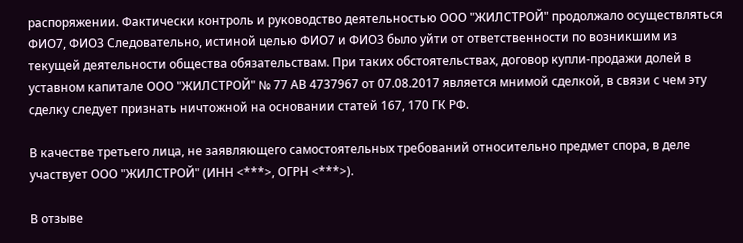распоряжении. Фактически контроль и руководство деятельностью ООО "ЖИЛСТРОЙ" продолжало осуществляться ФИО7, ФИО3 Следовательно, истиной целью ФИО7 и ФИО3 было уйти от ответственности по возникшим из текущей деятельности общества обязательствам. При таких обстоятельствах, договор купли-продажи долей в уставном капитале ООО "ЖИЛСТРОЙ" № 77 АВ 4737967 от 07.08.2017 является мнимой сделкой, в связи с чем эту сделку следует признать ничтожной на основании статей 167, 170 ГК РФ.

В качестве третьего лица, не заявляющего самостоятельных требований относительно предмет спора, в деле участвует ООО "ЖИЛСТРОЙ" (ИНН <***>, ОГРН <***>).

В отзыве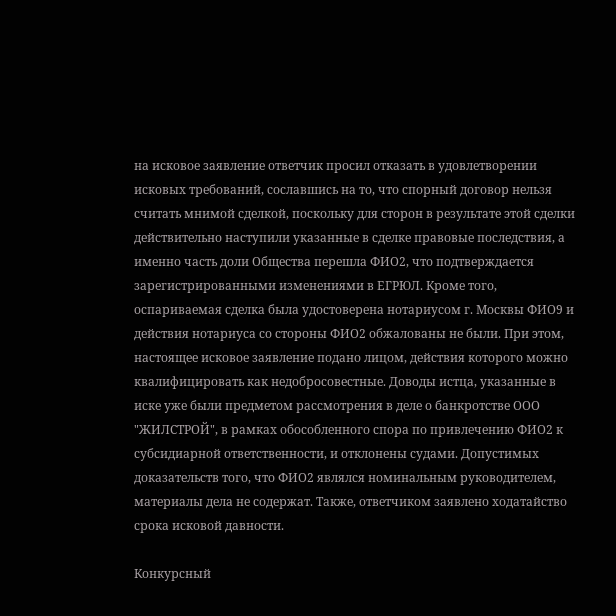на исковое заявление ответчик просил отказать в удовлетворении исковых требований, сославшись на то, что спорный договор нельзя считать мнимой сделкой, поскольку для сторон в результате этой сделки действительно наступили указанные в сделке правовые последствия, а именно часть доли Общества перешла ФИО2, что подтверждается зарегистрированными изменениями в ЕГРЮЛ. Кроме того, оспариваемая сделка была удостоверена нотариусом г. Москвы ФИО9 и действия нотариуса со стороны ФИО2 обжалованы не были. При этом, настоящее исковое заявление подано лицом, действия которого можно квалифицировать как недобросовестные. Доводы истца, указанные в иске уже были предметом рассмотрения в деле о банкротстве ООО "ЖИЛСТРОЙ", в рамках обособленного спора по привлечению ФИО2 к субсидиарной ответственности, и отклонены судами. Допустимых доказательств того, что ФИО2 являлся номинальным руководителем, материалы дела не содержат. Также, ответчиком заявлено ходатайство срока исковой давности.

Конкурсный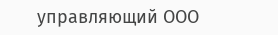управляющий ООО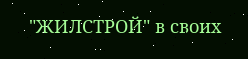"ЖИЛСТРОЙ" в своих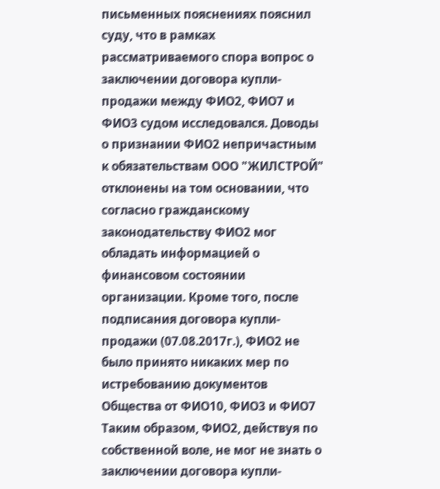письменных пояснениях пояснил суду, что в рамках рассматриваемого спора вопрос о заключении договора купли-продажи между ФИО2, ФИО7 и ФИО3 судом исследовался. Доводы о признании ФИО2 непричастным к обязательствам ООО "ЖИЛСТРОЙ" отклонены на том основании, что согласно гражданскому законодательству ФИО2 мог обладать информацией о финансовом состоянии организации. Кроме того, после подписания договора купли-продажи (07.08.2017г.), ФИО2 не было принято никаких мер по истребованию документов Общества от ФИО10, ФИО3 и ФИО7 Таким образом, ФИО2, действуя по собственной воле, не мог не знать о заключении договора купли-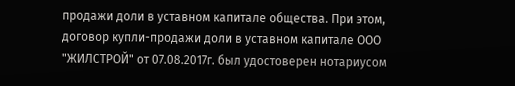продажи доли в уставном капитале общества. При этом, договор купли-продажи доли в уставном капитале ООО "ЖИЛСТРОЙ" от 07.08.2017г. был удостоверен нотариусом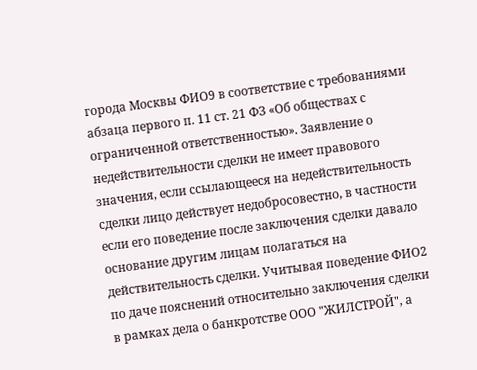города Москвы ФИО9 в соответствие с требованиями абзаца первого п. 11 ст. 21 ФЗ «Об обществах с ограниченной ответственностью». Заявление о недействительности сделки не имеет правового значения, если ссылающееся на недействительность сделки лицо действует недобросовестно, в частности если его поведение после заключения сделки давало основание другим лицам полагаться на действительность сделки. Учитывая поведение ФИО2 по даче пояснений относительно заключения сделки в рамках дела о банкротстве ООО "ЖИЛСТРОЙ", а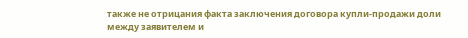также не отрицания факта заключения договора купли-продажи доли между заявителем и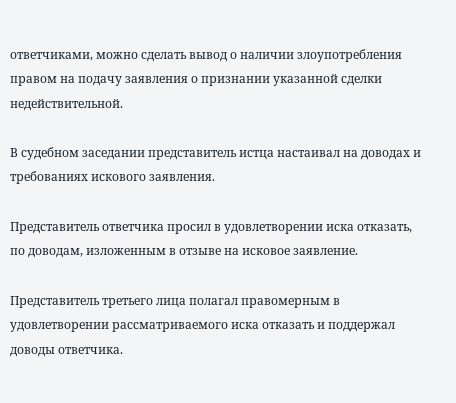ответчиками, можно сделать вывод о наличии злоупотребления правом на подачу заявления о признании указанной сделки недействительной.

В судебном заседании представитель истца настаивал на доводах и требованиях искового заявления.

Представитель ответчика просил в удовлетворении иска отказать, по доводам, изложенным в отзыве на исковое заявление.

Представитель третьего лица полагал правомерным в удовлетворении рассматриваемого иска отказать и поддержал доводы ответчика.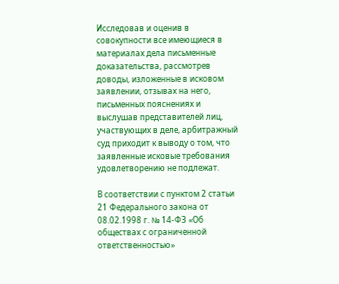Исследовав и оценив в совокупности все имеющиеся в материалах дела письменные доказательства, рассмотрев доводы, изложенные в исковом заявлении, отзывах на него, письменных пояснениях и выслушав представителей лиц, участвующих в деле, арбитражный суд приходит к выводу о том, что заявленные исковые требования удовлетворению не подлежат.

В соответствии с пунктом 2 статьи 21 Федерального закона от 08.02.1998 г. № 14-ФЗ «Об обществах с ограниченной ответственностью»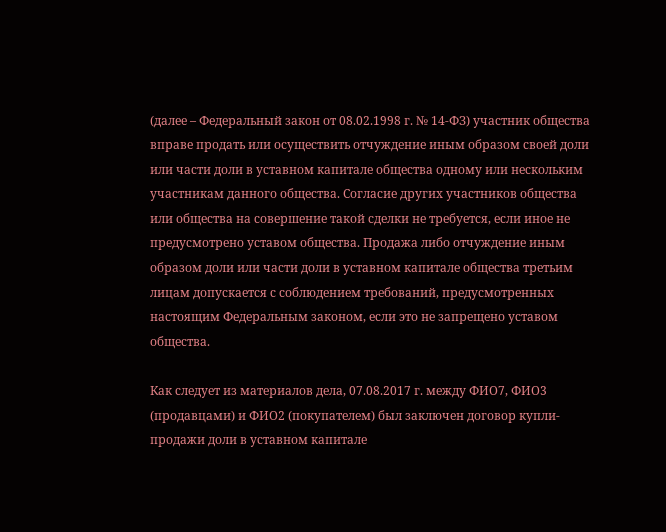(далее – Федеральный закон от 08.02.1998 г. № 14-ФЗ) участник общества вправе продать или осуществить отчуждение иным образом своей доли или части доли в уставном капитале общества одному или нескольким участникам данного общества. Согласие других участников общества или общества на совершение такой сделки не требуется, если иное не предусмотрено уставом общества. Продажа либо отчуждение иным образом доли или части доли в уставном капитале общества третьим лицам допускается с соблюдением требований, предусмотренных настоящим Федеральным законом, если это не запрещено уставом общества.

Как следует из материалов дела, 07.08.2017 г. между ФИО7, ФИО3 (продавцами) и ФИО2 (покупателем) был заключен договор купли-продажи доли в уставном капитале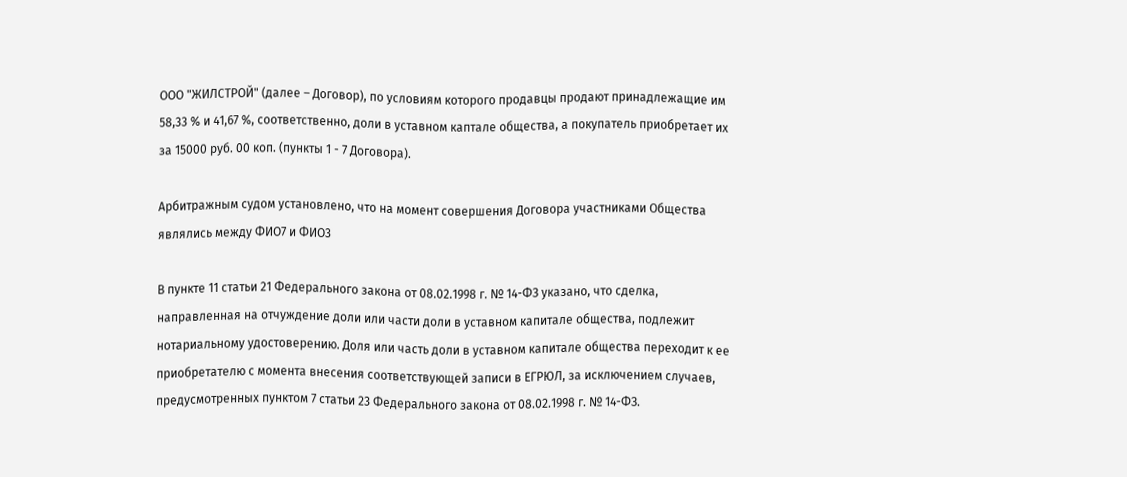ООО "ЖИЛСТРОЙ" (далее – Договор), по условиям которого продавцы продают принадлежащие им 58,33 % и 41,67 %, соответственно, доли в уставном каптале общества, а покупатель приобретает их за 15000 руб. 00 коп. (пункты 1 - 7 Договора).

Арбитражным судом установлено, что на момент совершения Договора участниками Общества являлись между ФИО7 и ФИО3

В пункте 11 статьи 21 Федерального закона от 08.02.1998 г. № 14-ФЗ указано, что сделка, направленная на отчуждение доли или части доли в уставном капитале общества, подлежит нотариальному удостоверению. Доля или часть доли в уставном капитале общества переходит к ее приобретателю с момента внесения соответствующей записи в ЕГРЮЛ, за исключением случаев, предусмотренных пунктом 7 статьи 23 Федерального закона от 08.02.1998 г. № 14-ФЗ.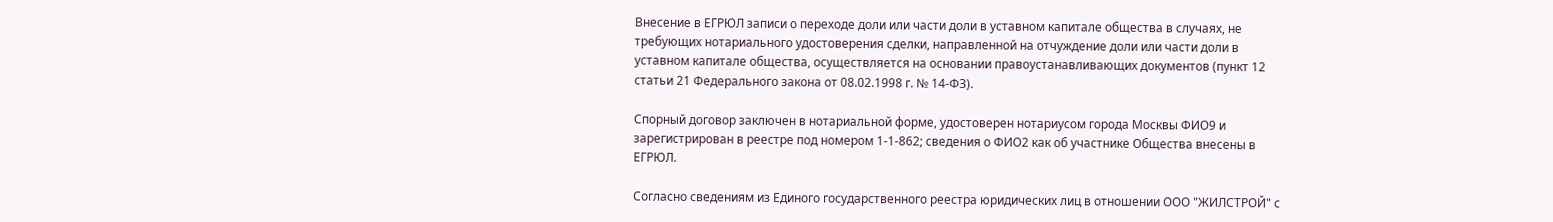Внесение в ЕГРЮЛ записи о переходе доли или части доли в уставном капитале общества в случаях, не требующих нотариального удостоверения сделки, направленной на отчуждение доли или части доли в уставном капитале общества, осуществляется на основании правоустанавливающих документов (пункт 12 статьи 21 Федерального закона от 08.02.1998 г. № 14-ФЗ).

Спорный договор заключен в нотариальной форме, удостоверен нотариусом города Москвы ФИО9 и зарегистрирован в реестре под номером 1-1-862; сведения о ФИО2 как об участнике Общества внесены в ЕГРЮЛ.

Согласно сведениям из Единого государственного реестра юридических лиц в отношении ООО "ЖИЛСТРОЙ" с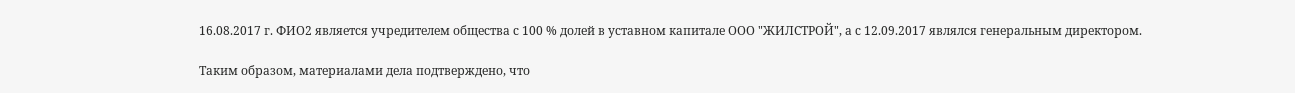16.08.2017 г. ФИО2 является учредителем общества с 100 % долей в уставном капитале ООО "ЖИЛСТРОЙ", а с 12.09.2017 являлся генеральным директором.

Таким образом, материалами дела подтверждено, что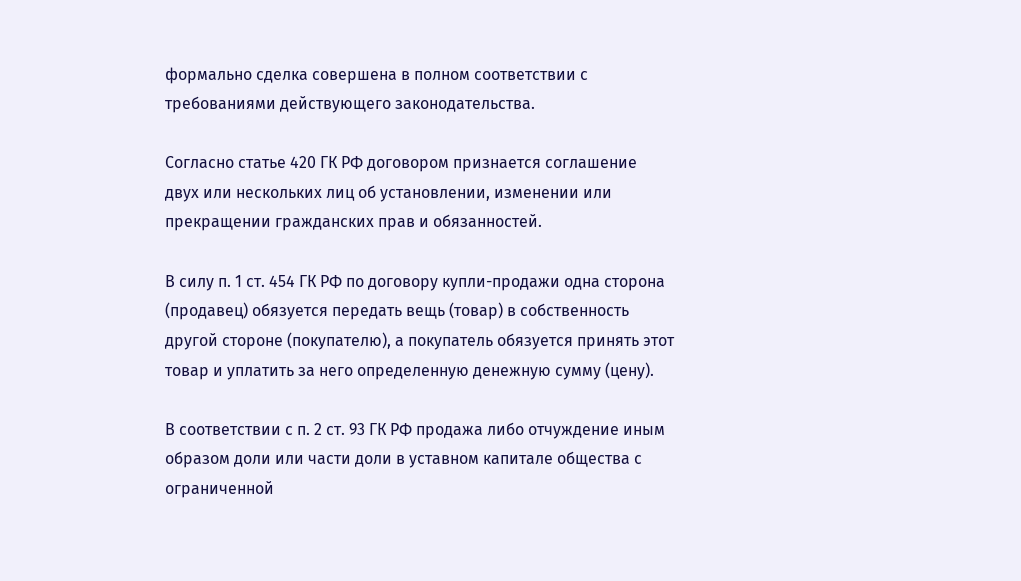формально сделка совершена в полном соответствии с требованиями действующего законодательства.

Согласно статье 420 ГК РФ договором признается соглашение двух или нескольких лиц об установлении, изменении или прекращении гражданских прав и обязанностей.

В силу п. 1 ст. 454 ГК РФ по договору купли-продажи одна сторона (продавец) обязуется передать вещь (товар) в собственность другой стороне (покупателю), а покупатель обязуется принять этот товар и уплатить за него определенную денежную сумму (цену).

В соответствии с п. 2 ст. 93 ГК РФ продажа либо отчуждение иным образом доли или части доли в уставном капитале общества с ограниченной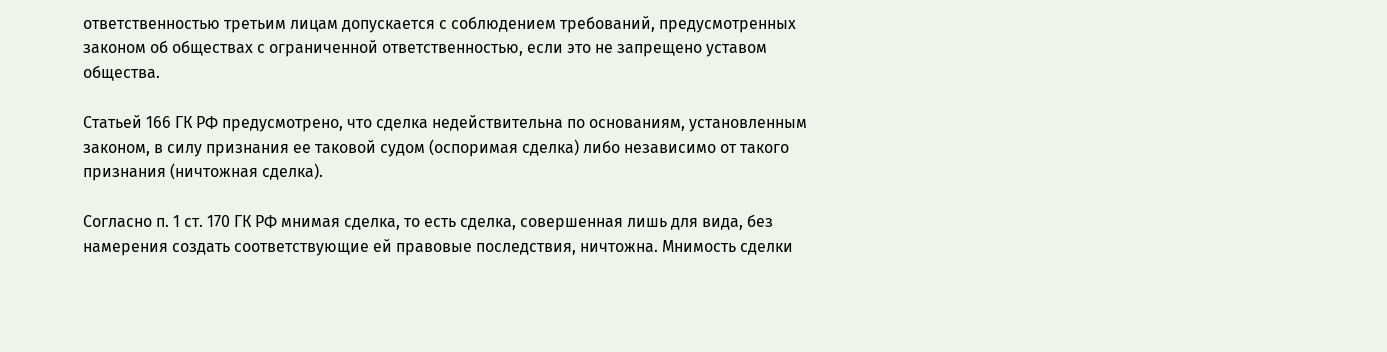ответственностью третьим лицам допускается с соблюдением требований, предусмотренных законом об обществах с ограниченной ответственностью, если это не запрещено уставом общества.

Статьей 166 ГК РФ предусмотрено, что сделка недействительна по основаниям, установленным законом, в силу признания ее таковой судом (оспоримая сделка) либо независимо от такого признания (ничтожная сделка).

Согласно п. 1 ст. 170 ГК РФ мнимая сделка, то есть сделка, совершенная лишь для вида, без намерения создать соответствующие ей правовые последствия, ничтожна. Мнимость сделки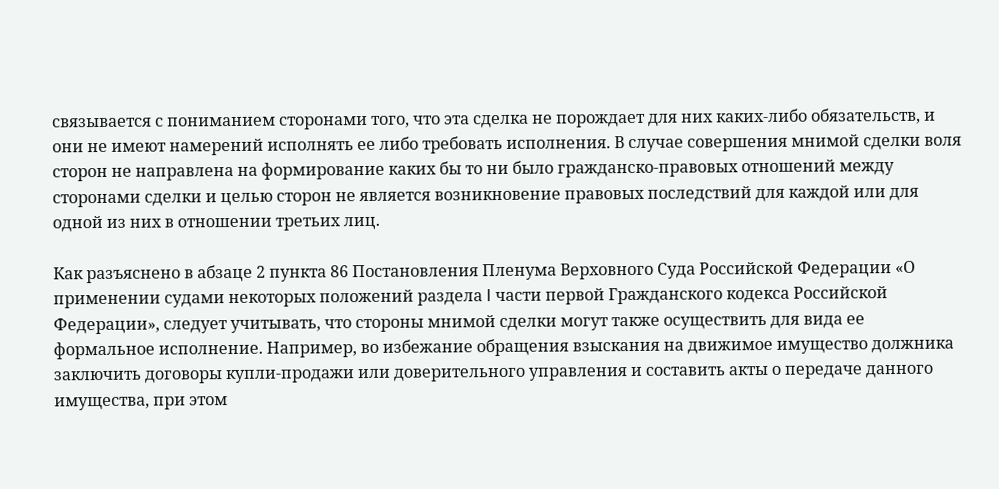связывается с пониманием сторонами того, что эта сделка не порождает для них каких-либо обязательств, и они не имеют намерений исполнять ее либо требовать исполнения. В случае совершения мнимой сделки воля сторон не направлена на формирование каких бы то ни было гражданско-правовых отношений между сторонами сделки и целью сторон не является возникновение правовых последствий для каждой или для одной из них в отношении третьих лиц.

Как разъяснено в абзаце 2 пункта 86 Постановления Пленума Верховного Суда Российской Федерации «О применении судами некоторых положений раздела I части первой Гражданского кодекса Российской Федерации», следует учитывать, что стороны мнимой сделки могут также осуществить для вида ее формальное исполнение. Например, во избежание обращения взыскания на движимое имущество должника заключить договоры купли-продажи или доверительного управления и составить акты о передаче данного имущества, при этом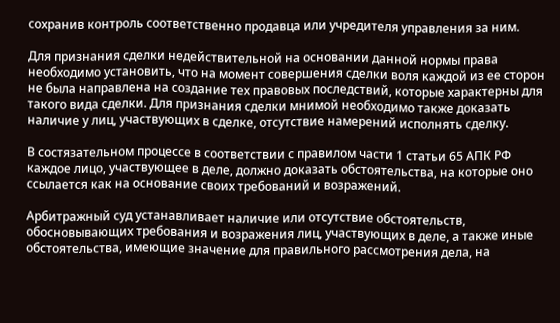сохранив контроль соответственно продавца или учредителя управления за ним.

Для признания сделки недействительной на основании данной нормы права необходимо установить, что на момент совершения сделки воля каждой из ее сторон не была направлена на создание тех правовых последствий, которые характерны для такого вида сделки. Для признания сделки мнимой необходимо также доказать наличие у лиц, участвующих в сделке, отсутствие намерений исполнять сделку.

В состязательном процессе в соответствии с правилом части 1 статьи 65 АПК РФ каждое лицо, участвующее в деле, должно доказать обстоятельства, на которые оно ссылается как на основание своих требований и возражений.

Арбитражный суд устанавливает наличие или отсутствие обстоятельств, обосновывающих требования и возражения лиц, участвующих в деле, а также иные обстоятельства, имеющие значение для правильного рассмотрения дела, на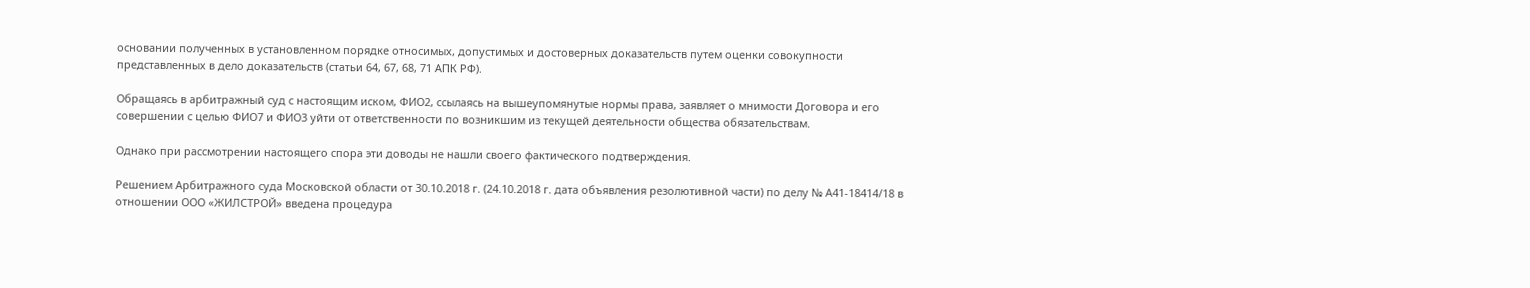основании полученных в установленном порядке относимых, допустимых и достоверных доказательств путем оценки совокупности представленных в дело доказательств (статьи 64, 67, 68, 71 АПК РФ).

Обращаясь в арбитражный суд с настоящим иском, ФИО2, ссылаясь на вышеупомянутые нормы права, заявляет о мнимости Договора и его совершении с целью ФИО7 и ФИО3 уйти от ответственности по возникшим из текущей деятельности общества обязательствам.

Однако при рассмотрении настоящего спора эти доводы не нашли своего фактического подтверждения.

Решением Арбитражного суда Московской области от 30.10.2018 г. (24.10.2018 г. дата объявления резолютивной части) по делу № А41-18414/18 в отношении ООО «ЖИЛСТРОЙ» введена процедура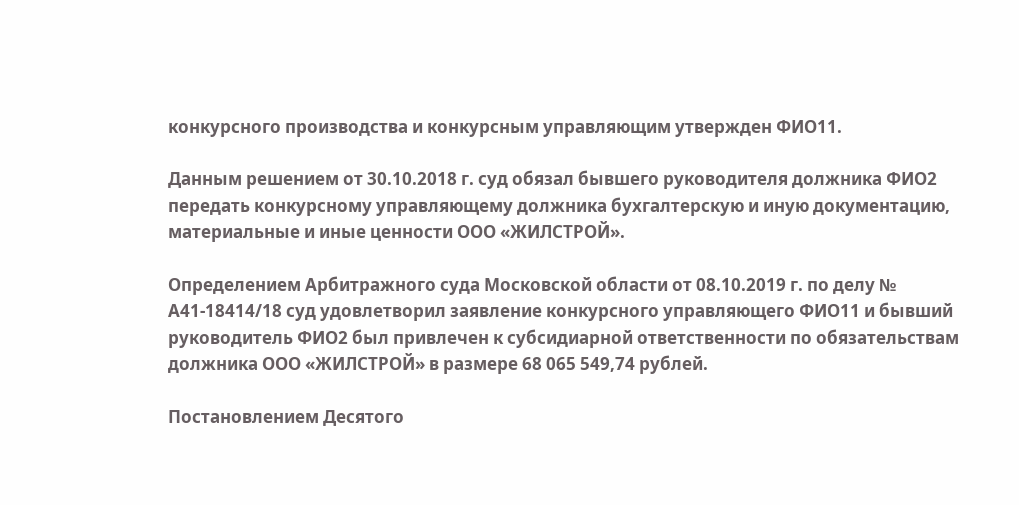конкурсного производства и конкурсным управляющим утвержден ФИО11.

Данным решением от 30.10.2018 г. суд обязал бывшего руководителя должника ФИО2 передать конкурсному управляющему должника бухгалтерскую и иную документацию, материальные и иные ценности ООО «ЖИЛСТРОЙ».

Определением Арбитражного суда Московской области от 08.10.2019 г. по делу № А41-18414/18 суд удовлетворил заявление конкурсного управляющего ФИО11 и бывший руководитель ФИО2 был привлечен к субсидиарной ответственности по обязательствам должника ООО «ЖИЛСТРОЙ» в размере 68 065 549,74 рублей.

Постановлением Десятого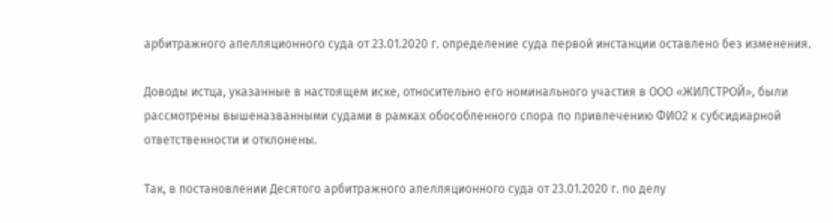арбитражного апелляционного суда от 23.01.2020 г. определение суда первой инстанции оставлено без изменения.

Доводы истца, указанные в настоящем иске, относительно его номинального участия в ООО «ЖИЛСТРОЙ», были рассмотрены вышеназванными судами в рамках обособленного спора по привлечению ФИО2 к субсидиарной ответственности и отклонены.

Так, в постановлении Десятого арбитражного апелляционного суда от 23.01.2020 г. по делу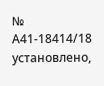№ А41-18414/18 установлено,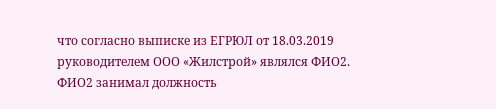что согласно выписке из ЕГРЮЛ от 18.03.2019 руководителем ООО «Жилстрой» являлся ФИО2. ФИО2 занимал должность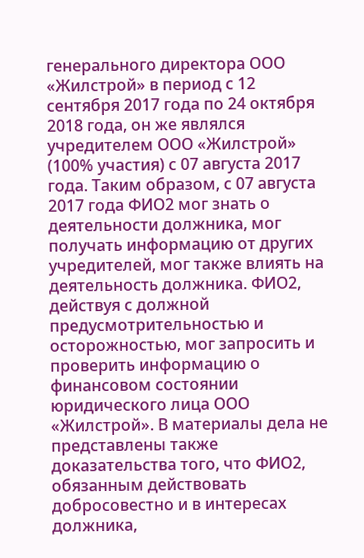генерального директора ООО «Жилстрой» в период с 12 сентября 2017 года по 24 октября 2018 года, он же являлся учредителем ООО «Жилстрой» (100% участия) с 07 августа 2017 года. Таким образом, с 07 августа 2017 года ФИО2 мог знать о деятельности должника, мог получать информацию от других учредителей, мог также влиять на деятельность должника. ФИО2, действуя с должной предусмотрительностью и осторожностью, мог запросить и проверить информацию о финансовом состоянии юридического лица ООО «Жилстрой». В материалы дела не представлены также доказательства того, что ФИО2, обязанным действовать добросовестно и в интересах должника,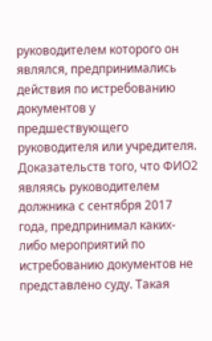руководителем которого он являлся, предпринимались действия по истребованию документов у предшествующего руководителя или учредителя. Доказательств того, что ФИО2 являясь руководителем должника с сентября 2017 года, предпринимал каких-либо мероприятий по истребованию документов не представлено суду. Такая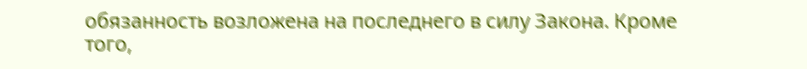обязанность возложена на последнего в силу Закона. Кроме того,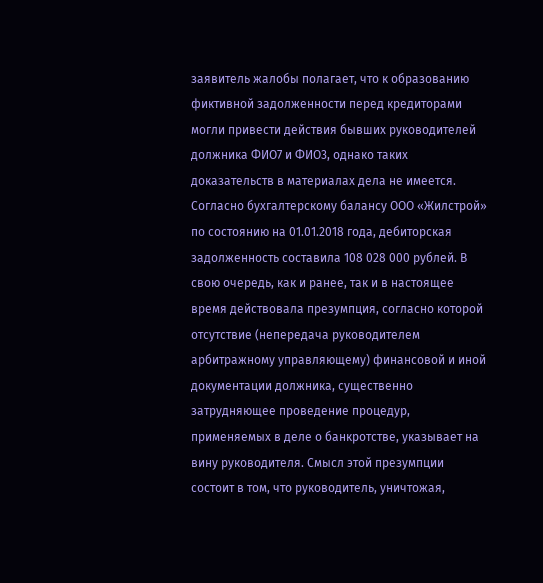заявитель жалобы полагает, что к образованию фиктивной задолженности перед кредиторами могли привести действия бывших руководителей должника ФИО7 и ФИО3, однако таких доказательств в материалах дела не имеется. Согласно бухгалтерскому балансу ООО «Жилстрой» по состоянию на 01.01.2018 года, дебиторская задолженность составила 108 028 000 рублей. В свою очередь, как и ранее, так и в настоящее время действовала презумпция, согласно которой отсутствие (непередача руководителем арбитражному управляющему) финансовой и иной документации должника, существенно затрудняющее проведение процедур, применяемых в деле о банкротстве, указывает на вину руководителя. Смысл этой презумпции состоит в том, что руководитель, уничтожая,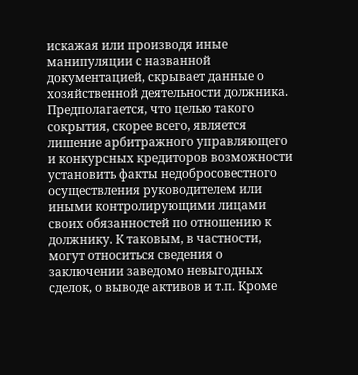искажая или производя иные манипуляции с названной документацией, скрывает данные о хозяйственной деятельности должника. Предполагается, что целью такого сокрытия, скорее всего, является лишение арбитражного управляющего и конкурсных кредиторов возможности установить факты недобросовестного осуществления руководителем или иными контролирующими лицами своих обязанностей по отношению к должнику. К таковым, в частности, могут относиться сведения о заключении заведомо невыгодных сделок, о выводе активов и т.п. Кроме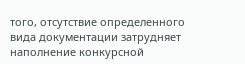того, отсутствие определенного вида документации затрудняет наполнение конкурсной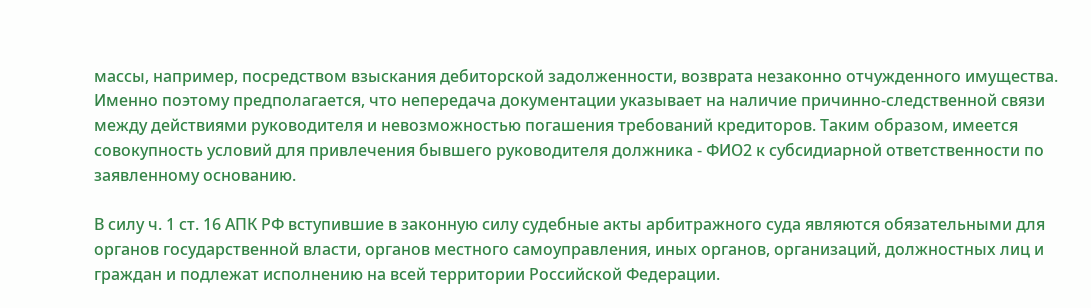массы, например, посредством взыскания дебиторской задолженности, возврата незаконно отчужденного имущества. Именно поэтому предполагается, что непередача документации указывает на наличие причинно-следственной связи между действиями руководителя и невозможностью погашения требований кредиторов. Таким образом, имеется совокупность условий для привлечения бывшего руководителя должника - ФИО2 к субсидиарной ответственности по заявленному основанию.

В силу ч. 1 ст. 16 АПК РФ вступившие в законную силу судебные акты арбитражного суда являются обязательными для органов государственной власти, органов местного самоуправления, иных органов, организаций, должностных лиц и граждан и подлежат исполнению на всей территории Российской Федерации.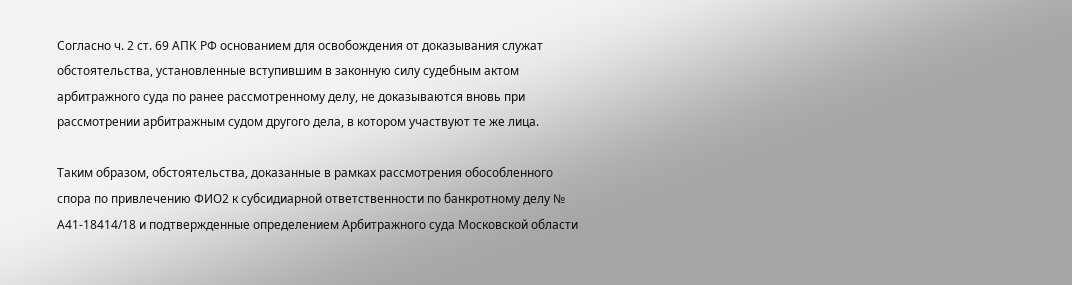Согласно ч. 2 ст. 69 АПК РФ основанием для освобождения от доказывания служат обстоятельства, установленные вступившим в законную силу судебным актом арбитражного суда по ранее рассмотренному делу, не доказываются вновь при рассмотрении арбитражным судом другого дела, в котором участвуют те же лица.

Таким образом, обстоятельства, доказанные в рамках рассмотрения обособленного спора по привлечению ФИО2 к субсидиарной ответственности по банкротному делу № А41-18414/18 и подтвержденные определением Арбитражного суда Московской области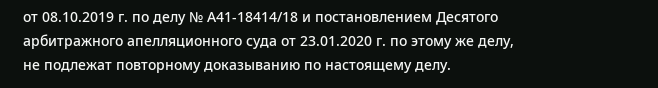от 08.10.2019 г. по делу № А41-18414/18 и постановлением Десятого арбитражного апелляционного суда от 23.01.2020 г. по этому же делу, не подлежат повторному доказыванию по настоящему делу.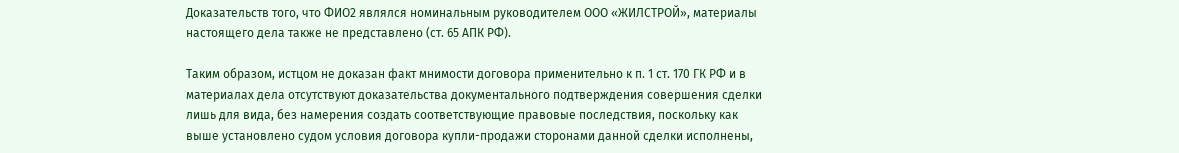Доказательств того, что ФИО2 являлся номинальным руководителем ООО «ЖИЛСТРОЙ», материалы настоящего дела также не представлено (ст. 65 АПК РФ).

Таким образом, истцом не доказан факт мнимости договора применительно к п. 1 ст. 170 ГК РФ и в материалах дела отсутствуют доказательства документального подтверждения совершения сделки лишь для вида, без намерения создать соответствующие правовые последствия, поскольку как выше установлено судом условия договора купли-продажи сторонами данной сделки исполнены,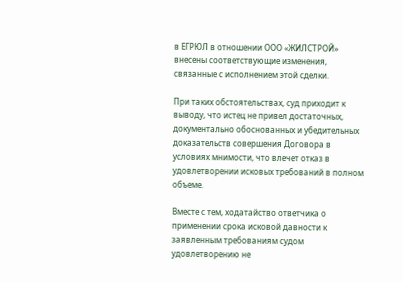в ЕГРЮЛ в отношении ООО «ЖИЛСТРОЙ» внесены соответствующие изменения, связанные с исполнением этой сделки.

При таких обстоятельствах, суд приходит к выводу, что истец не привел достаточных, документально обоснованных и убедительных доказательств совершения Договора в условиях мнимости, что влечет отказ в удовлетворении исковых требований в полном объеме.

Вместе с тем, ходатайство ответчика о применении срока исковой давности к заявленным требованиям судом удовлетворению не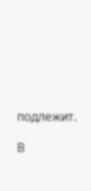подлежит.

В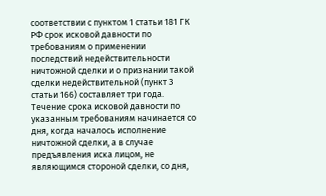соответствии с пунктом 1 статьи 181 ГК РФ срок исковой давности по требованиям о применении последствий недействительности ничтожной сделки и о признании такой сделки недействительной (пункт 3 статьи 166) составляет три года. Течение срока исковой давности по указанным требованиям начинается со дня, когда началось исполнение ничтожной сделки, а в случае предъявления иска лицом, не являющимся стороной сделки, со дня,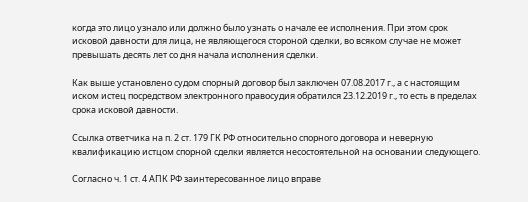когда это лицо узнало или должно было узнать о начале ее исполнения. При этом срок исковой давности для лица, не являющегося стороной сделки, во всяком случае не может превышать десять лет со дня начала исполнения сделки.

Как выше установлено судом спорный договор был заключен 07.08.2017 г., а с настоящим иском истец посредством электронного правосудия обратился 23.12.2019 г., то есть в пределах срока исковой давности.

Ссылка ответчика на п. 2 ст. 179 ГК РФ относительно спорного договора и неверную квалификацию истцом спорной сделки является несостоятельной на основании следующего.

Согласно ч. 1 ст. 4 АПК РФ заинтересованное лицо вправе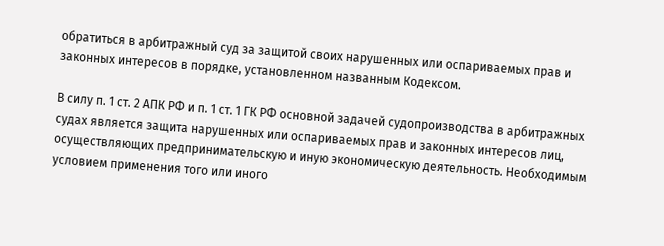обратиться в арбитражный суд за защитой своих нарушенных или оспариваемых прав и законных интересов в порядке, установленном названным Кодексом.

В силу п. 1 ст. 2 АПК РФ и п. 1 ст. 1 ГК РФ основной задачей судопроизводства в арбитражных судах является защита нарушенных или оспариваемых прав и законных интересов лиц, осуществляющих предпринимательскую и иную экономическую деятельность. Необходимым условием применения того или иного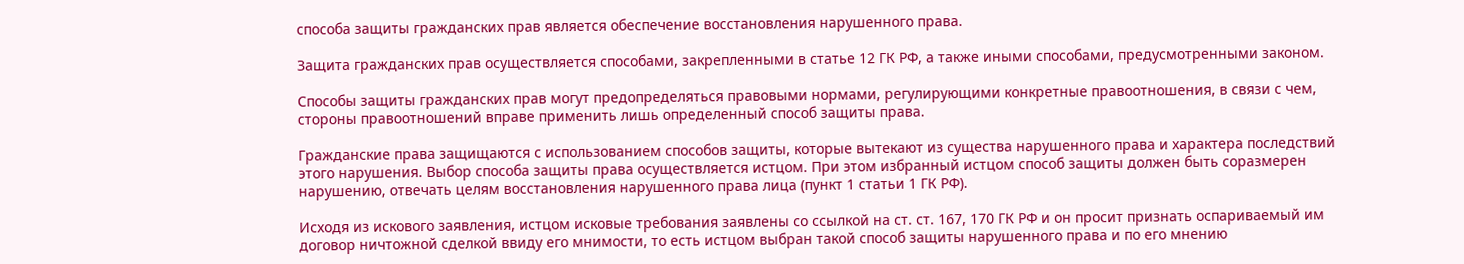способа защиты гражданских прав является обеспечение восстановления нарушенного права.

Защита гражданских прав осуществляется способами, закрепленными в статье 12 ГК РФ, а также иными способами, предусмотренными законом.

Способы защиты гражданских прав могут предопределяться правовыми нормами, регулирующими конкретные правоотношения, в связи с чем, стороны правоотношений вправе применить лишь определенный способ защиты права.

Гражданские права защищаются с использованием способов защиты, которые вытекают из существа нарушенного права и характера последствий этого нарушения. Выбор способа защиты права осуществляется истцом. При этом избранный истцом способ защиты должен быть соразмерен нарушению, отвечать целям восстановления нарушенного права лица (пункт 1 статьи 1 ГК РФ).

Исходя из искового заявления, истцом исковые требования заявлены со ссылкой на ст. ст. 167, 170 ГК РФ и он просит признать оспариваемый им договор ничтожной сделкой ввиду его мнимости, то есть истцом выбран такой способ защиты нарушенного права и по его мнению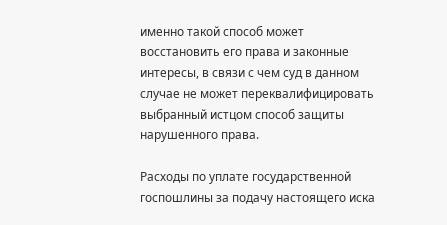именно такой способ может восстановить его права и законные интересы, в связи с чем суд в данном случае не может переквалифицировать выбранный истцом способ защиты нарушенного права.

Расходы по уплате государственной госпошлины за подачу настоящего иска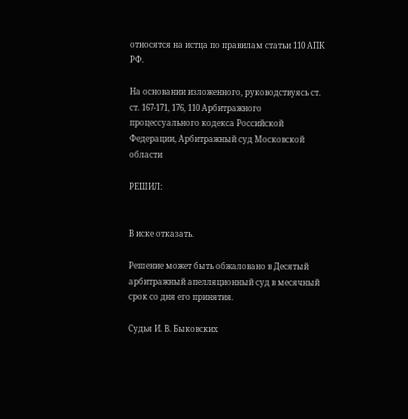относятся на истца по правилам статьи 110 АПК РФ.

На основании изложенного, руководствуясь ст. ст. 167-171, 176, 110 Арбитражного процессуального кодекса Российской Федерации, Арбитражный суд Московской области

РЕШИЛ:


В иске отказать.

Решение может быть обжаловано в Десятый арбитражный апелляционный суд в месячный срок со дня его принятия.

Судья И. В. Быковских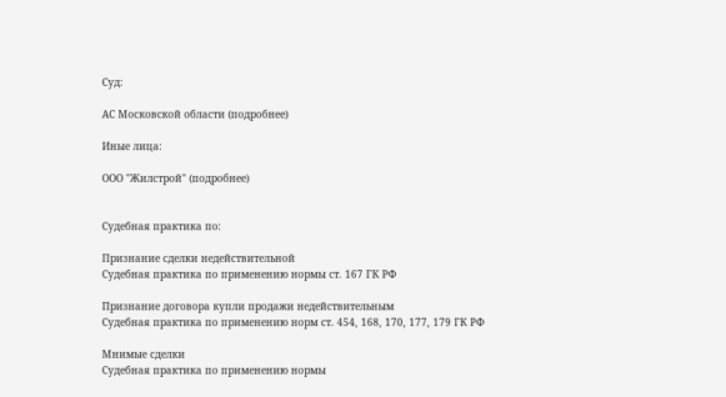Суд:

АС Московской области (подробнее)

Иные лица:

ООО "Жилстрой" (подробнее)


Судебная практика по:

Признание сделки недействительной
Судебная практика по применению нормы ст. 167 ГК РФ

Признание договора купли продажи недействительным
Судебная практика по применению норм ст. 454, 168, 170, 177, 179 ГК РФ

Мнимые сделки
Судебная практика по применению нормы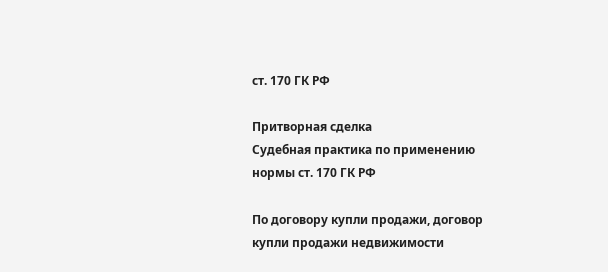ст. 170 ГК РФ

Притворная сделка
Судебная практика по применению нормы ст. 170 ГК РФ

По договору купли продажи, договор купли продажи недвижимости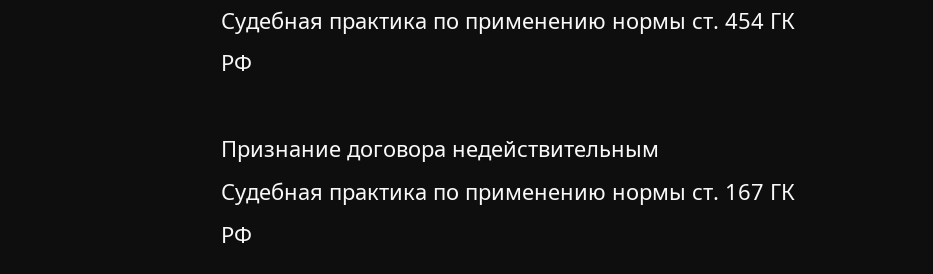Судебная практика по применению нормы ст. 454 ГК РФ

Признание договора недействительным
Судебная практика по применению нормы ст. 167 ГК РФ